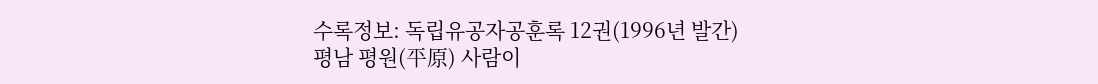수록정보: 독립유공자공훈록 12권(1996년 발간)
평남 평원(平原) 사람이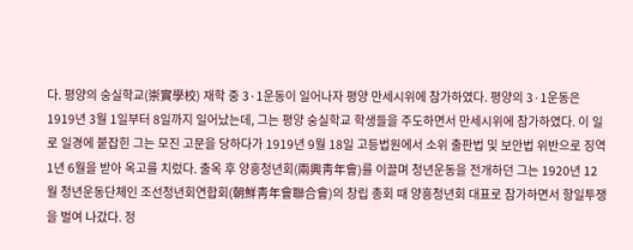다. 평양의 숭실학교(崇實學校) 재학 중 3·1운동이 일어나자 평양 만세시위에 참가하였다. 평양의 3·1운동은 1919년 3월 1일부터 8일까지 일어났는데, 그는 평양 숭실학교 학생들을 주도하면서 만세시위에 참가하였다. 이 일로 일경에 붙잡힌 그는 모진 고문을 당하다가 1919년 9월 18일 고등법원에서 소위 출판법 및 보안법 위반으로 징역 1년 6월을 받아 옥고를 치렀다. 출옥 후 양흥청년회(兩興靑年會)를 이끌며 청년운동을 전개하던 그는 1920년 12월 청년운동단체인 조선청년회연합회(朝鮮靑年會聯合會)의 창립 총회 때 양흥청년회 대표로 참가하면서 항일투쟁을 벌여 나갔다. 정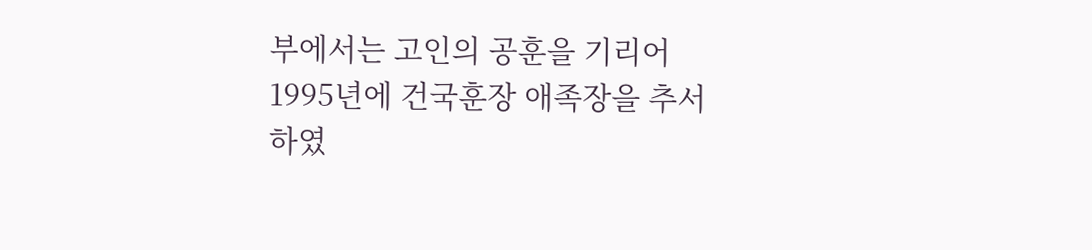부에서는 고인의 공훈을 기리어 1995년에 건국훈장 애족장을 추서하였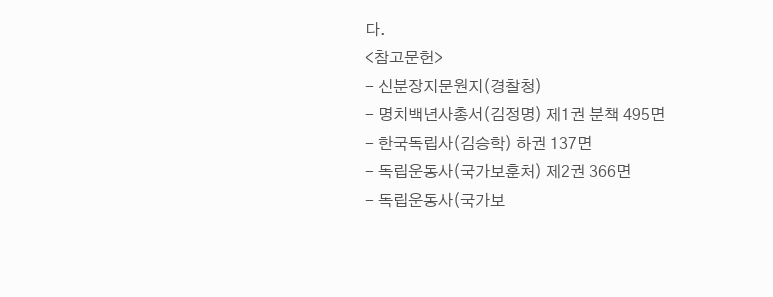다.
<참고문헌>
- 신분장지문원지(경찰청)
- 명치백년사총서(김정명) 제1권 분책 495면
- 한국독립사(김승학) 하권 137면
- 독립운동사(국가보훈처) 제2권 366면
- 독립운동사(국가보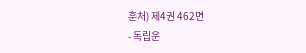훈처) 제4권 462면
- 독립운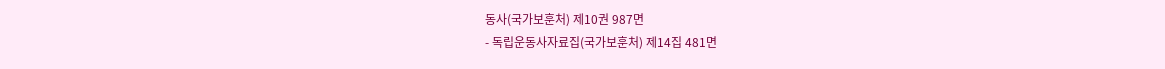동사(국가보훈처) 제10권 987면
- 독립운동사자료집(국가보훈처) 제14집 481면